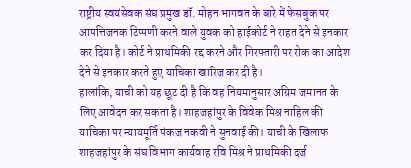राष्ट्रीय स्वयंसेवक संघ प्रमुख डॉ. मोहन भागवत के बारे में फेसबुक पर आपत्तिजनक टिप्पणी करने वाले युवक को हाईकोर्ट ने राहत देने से इनकार कर दिया है। कोर्ट ने प्राथमिकी रद्द करने और गिरफ्तारी पर रोक का आदेश देने से इनकार करते हुए याचिका खारिज कर दी है।
हालांकि, याची को यह छूट दी है कि वह नियमानुसार अग्रिम जमानत के लिए आवेदन कर सकता है। शाहजहांपुर के विवेक मिश्र नाहिल की याचिका पर न्यायमूर्ति पंकज नकवी ने सुनवाई की। याची के खिलाफ शाहजहांपुर के संघ विभाग कार्यवाह रवि मिश्र ने प्राथमिकी दर्ज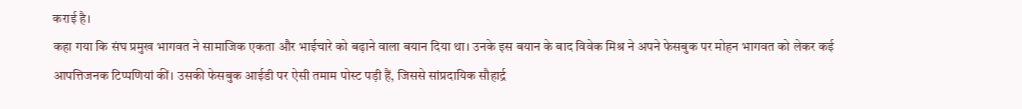कराई है।
कहा गया कि संघ प्रमुख भागवत ने सामाजिक एकता और भाईचारे को बढ़ाने वाला बयान दिया था। उनके इस बयान के बाद विवेक मिश्र ने अपने फेसबुक पर मोहन भागवत को लेकर कई आपत्तिजनक टिप्पणियां कीं। उसकी फेसबुक आईडी पर ऐसी तमाम पोस्ट पड़ी हैं, जिससे सांप्रदायिक सौहार्द्र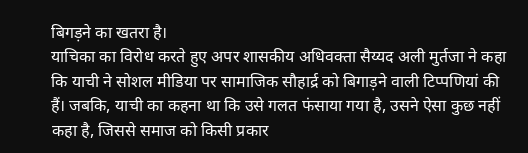बिगड़ने का खतरा है।
याचिका का विरोध करते हुए अपर शासकीय अधिवक्ता सैय्यद अली मुर्तजा ने कहा कि याची ने सोशल मीडिया पर सामाजिक सौहार्द्र को बिगाड़ने वाली टिप्पणियां की हैं। जबकि, याची का कहना था कि उसे गलत फंसाया गया है, उसने ऐसा कुछ नहीं कहा है, जिससे समाज को किसी प्रकार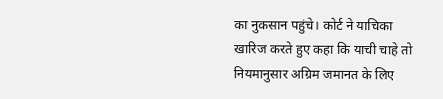का नुकसान पहुंचे। कोर्ट ने याचिका खारिज करते हुए कहा कि याची चाहे तो नियमानुसार अग्रिम जमानत के लिए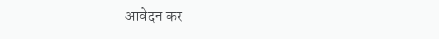आवेदन कर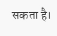सकता है।